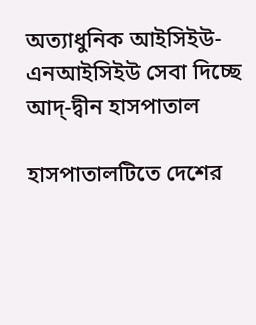অত্যাধুনিক আইসিইউ-এনআইসিইউ সেবা দিচ্ছে আদ্-দ্বীন হাসপাতাল

হাসপাতালটিতে দেশের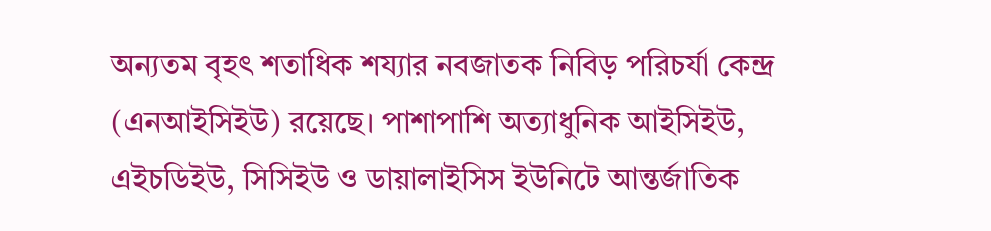অন্যতম বৃহৎ শতাধিক শয্যার নবজাতক নিবিড় পরিচর্যা কেন্দ্র (এনআইসিইউ) রয়েছে। পাশাপাশি অত্যাধুনিক আইসিইউ, এইচডিইউ, সিসিইউ ও ডায়ালাইসিস ইউনিটে আন্তর্জাতিক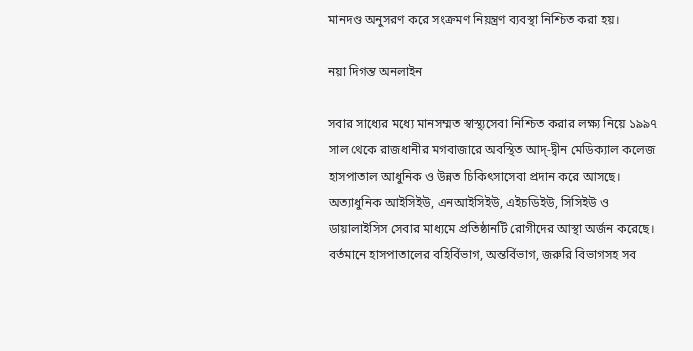মানদণ্ড অনুসরণ করে সংক্রমণ নিয়ন্ত্রণ ব্যবস্থা নিশ্চিত করা হয়।

নয়া দিগন্ত অনলাইন

সবার সাধ্যের মধ্যে মানসম্মত স্বাস্থ্যসেবা নিশ্চিত করার লক্ষ্য নিয়ে ১৯৯৭ সাল থেকে রাজধানীর মগবাজারে অবস্থিত আদ্-দ্বীন মেডিক্যাল কলেজ হাসপাতাল আধুনিক ও উন্নত চিকিৎসাসেবা প্রদান করে আসছে। অত্যাধুনিক আইসিইউ, এনআইসিইউ, এইচডিইউ, সিসিইউ ও ডায়ালাইসিস সেবার মাধ্যমে প্রতিষ্ঠানটি রোগীদের আস্থা অর্জন করেছে। বর্তমানে হাসপাতালের বহির্বিভাগ, অন্তর্বিভাগ, জরুরি বিভাগসহ সব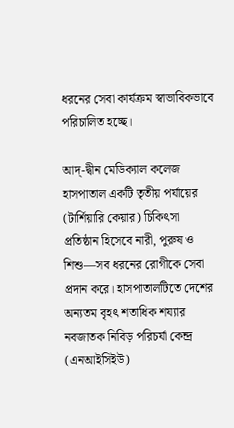ধরনের সেবা কার্যক্রম স্বাভাবিকভাবে পরিচালিত হচ্ছে।

আদ্-দ্বীন মেডিক্যাল কলেজ হাসপাতাল একটি তৃতীয় পর্যায়ের (টার্শিয়ারি কেয়ার) চিকিৎসা প্রতিষ্ঠান হিসেবে নারী, পুরুষ ও শিশু—সব ধরনের রোগীকে সেবা প্রদান করে। হাসপাতালটিতে দেশের অন্যতম বৃহৎ শতাধিক শয্যার নবজাতক নিবিড় পরিচর্যা কেন্দ্র (এনআইসিইউ)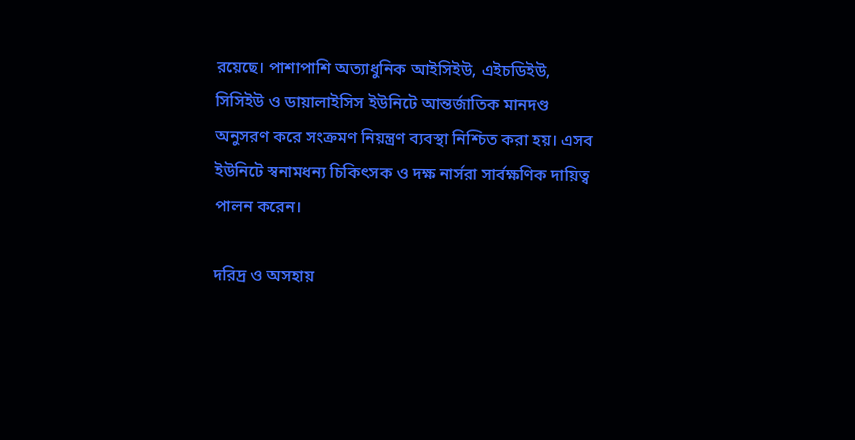রয়েছে। পাশাপাশি অত্যাধুনিক আইসিইউ, এইচডিইউ, সিসিইউ ও ডায়ালাইসিস ইউনিটে আন্তর্জাতিক মানদণ্ড অনুসরণ করে সংক্রমণ নিয়ন্ত্রণ ব্যবস্থা নিশ্চিত করা হয়। এসব ইউনিটে স্বনামধন্য চিকিৎসক ও দক্ষ নার্সরা সার্বক্ষণিক দায়িত্ব পালন করেন।

দরিদ্র ও অসহায়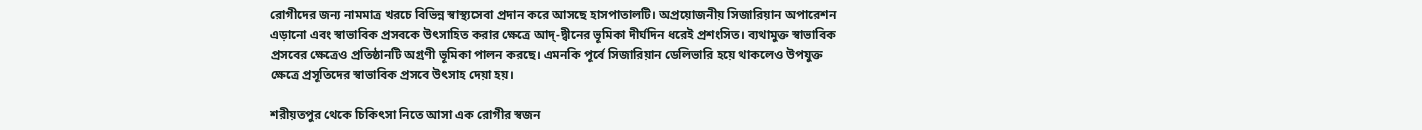রোগীদের জন্য নামমাত্র খরচে বিভিন্ন স্বাস্থ্যসেবা প্রদান করে আসছে হাসপাতালটি। অপ্রয়োজনীয় সিজারিয়ান অপারেশন এড়ানো এবং স্বাভাবিক প্রসবকে উৎসাহিত করার ক্ষেত্রে আদ্-দ্বীনের ভূমিকা দীর্ঘদিন ধরেই প্রশংসিত। ব্যথামুক্ত স্বাভাবিক প্রসবের ক্ষেত্রেও প্রতিষ্ঠানটি অগ্রণী ভূমিকা পালন করছে। এমনকি পূর্বে সিজারিয়ান ডেলিভারি হয়ে থাকলেও উপযুক্ত ক্ষেত্রে প্রসূতিদের স্বাভাবিক প্রসবে উৎসাহ দেয়া হয়।

শরীয়তপুর থেকে চিকিৎসা নিতে আসা এক রোগীর স্বজন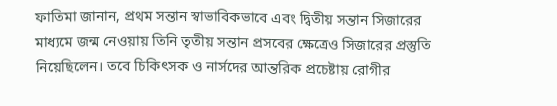ফাতিমা জানান, প্রথম সন্তান স্বাভাবিকভাবে এবং দ্বিতীয় সন্তান সিজারের মাধ্যমে জন্ম নেওয়ায় তিনি তৃতীয় সন্তান প্রসবের ক্ষেত্রেও সিজারের প্রস্তুতি নিয়েছিলেন। তবে চিকিৎসক ও নার্সদের আন্তরিক প্রচেষ্টায় রোগীর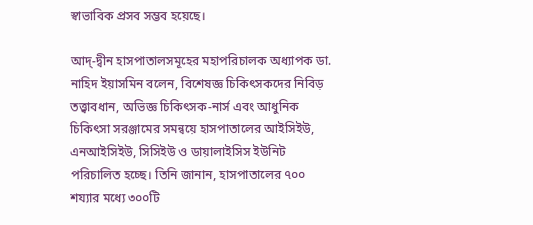স্বাভাবিক প্রসব সম্ভব হয়েছে।

আদ্-দ্বীন হাসপাতালসমূহের মহাপরিচালক অধ্যাপক ডা. নাহিদ ইয়াসমিন বলেন, বিশেষজ্ঞ চিকিৎসকদের নিবিড় তত্ত্বাবধান, অভিজ্ঞ চিকিৎসক-নার্স এবং আধুনিক চিকিৎসা সরঞ্জামের সমন্বয়ে হাসপাতালের আইসিইউ, এনআইসিইউ, সিসিইউ ও ডায়ালাইসিস ইউনিট পরিচালিত হচ্ছে। তিনি জানান, হাসপাতালের ৭০০ শয্যার মধ্যে ৩০০টি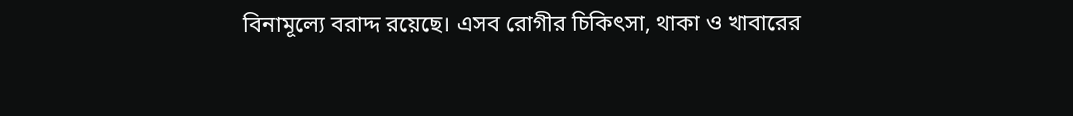বিনামূল্যে বরাদ্দ রয়েছে। এসব রোগীর চিকিৎসা, থাকা ও খাবারের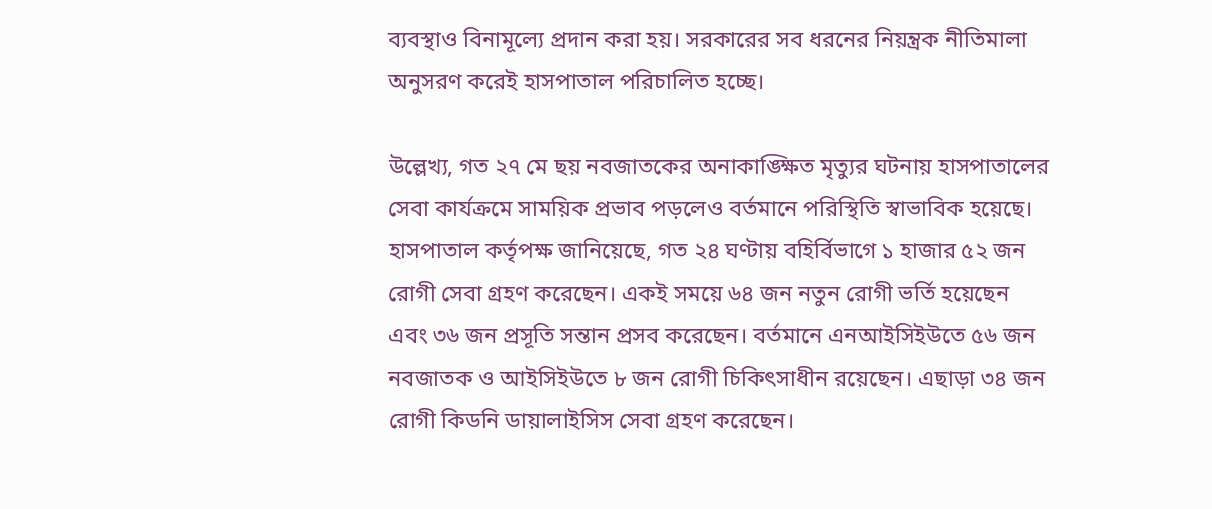ব্যবস্থাও বিনামূল্যে প্রদান করা হয়। সরকারের সব ধরনের নিয়ন্ত্রক নীতিমালা অনুসরণ করেই হাসপাতাল পরিচালিত হচ্ছে।

উল্লেখ্য, গত ২৭ মে ছয় নবজাতকের অনাকাঙ্ক্ষিত মৃত্যুর ঘটনায় হাসপাতালের সেবা কার্যক্রমে সাময়িক প্রভাব পড়লেও বর্তমানে পরিস্থিতি স্বাভাবিক হয়েছে। হাসপাতাল কর্তৃপক্ষ জানিয়েছে, গত ২৪ ঘণ্টায় বহির্বিভাগে ১ হাজার ৫২ জন রোগী সেবা গ্রহণ করেছেন। একই সময়ে ৬৪ জন নতুন রোগী ভর্তি হয়েছেন এবং ৩৬ জন প্রসূতি সন্তান প্রসব করেছেন। বর্তমানে এনআইসিইউতে ৫৬ জন নবজাতক ও আইসিইউতে ৮ জন রোগী চিকিৎসাধীন রয়েছেন। এছাড়া ৩৪ জন রোগী কিডনি ডায়ালাইসিস সেবা গ্রহণ করেছেন।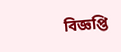বিজ্ঞপ্তি